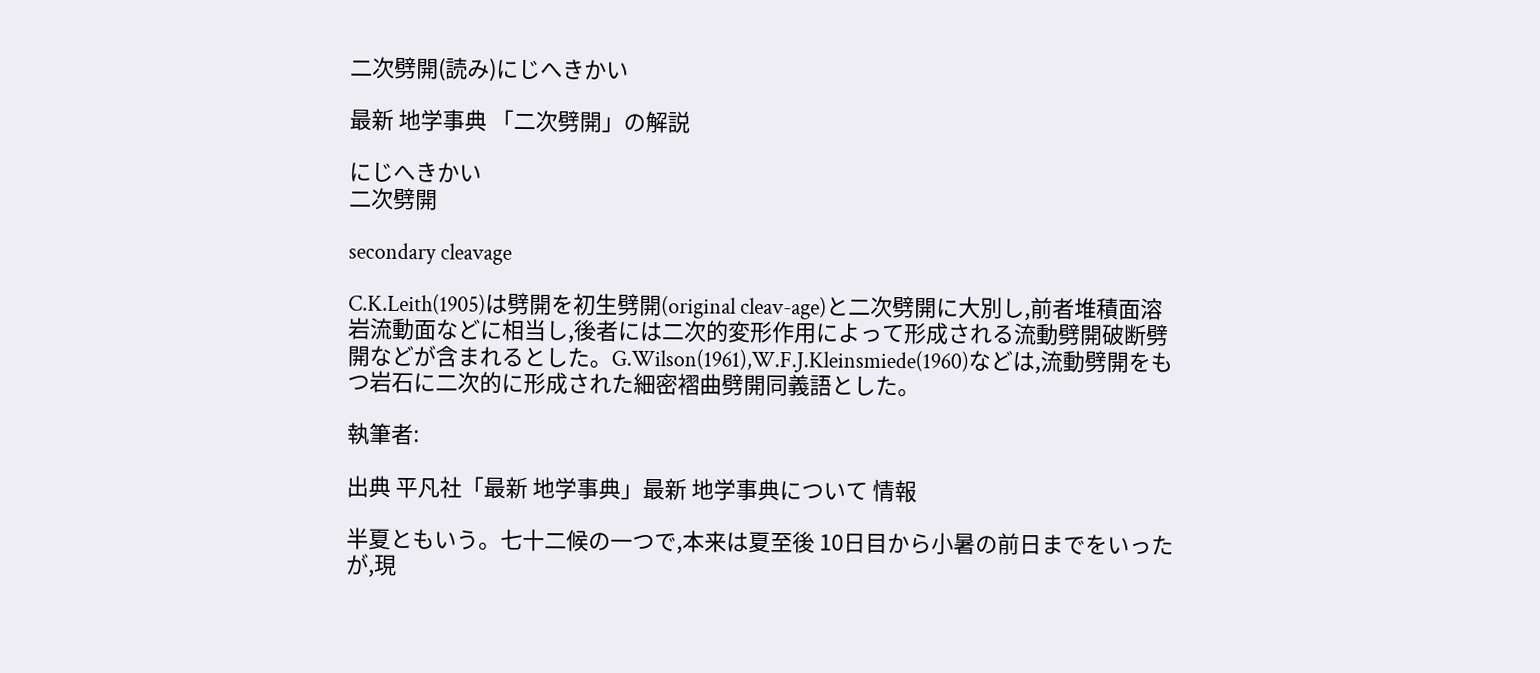二次劈開(読み)にじへきかい

最新 地学事典 「二次劈開」の解説

にじへきかい
二次劈開

secondary cleavage

C.K.Leith(1905)は劈開を初生劈開(original cleav-age)と二次劈開に大別し,前者堆積面溶岩流動面などに相当し,後者には二次的変形作用によって形成される流動劈開破断劈開などが含まれるとした。G.Wilson(1961),W.F.J.Kleinsmiede(1960)などは,流動劈開をもつ岩石に二次的に形成された細密褶曲劈開同義語とした。

執筆者:

出典 平凡社「最新 地学事典」最新 地学事典について 情報

半夏ともいう。七十二候の一つで,本来は夏至後 10日目から小暑の前日までをいったが,現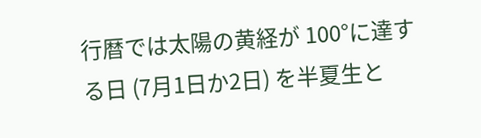行暦では太陽の黄経が 100°に達する日 (7月1日か2日) を半夏生と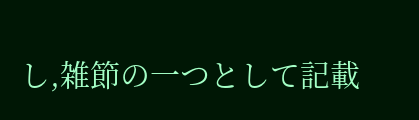し,雑節の一つとして記載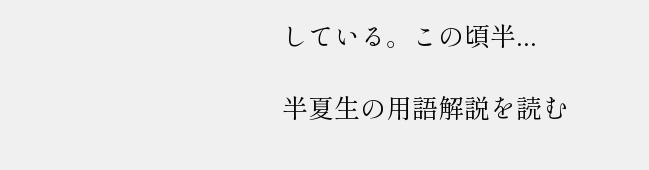している。この頃半...

半夏生の用語解説を読む